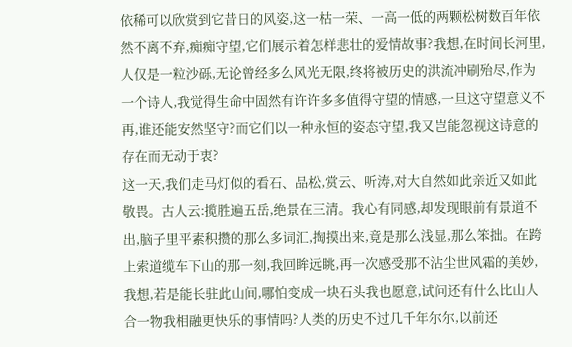依稀可以欣赏到它昔日的风姿,这一枯一荣、一高一低的两颗松树数百年依然不离不弃,痴痴守望,它们展示着怎样悲壮的爱情故事?我想,在时间长河里,人仅是一粒沙砾,无论曾经多么风光无限,终将被历史的洪流冲刷殆尽,作为一个诗人,我觉得生命中固然有许许多多值得守望的情感,一旦这守望意义不再,谁还能安然坚守?而它们以一种永恒的姿态守望,我又岂能忽视这诗意的存在而无动于衷?
这一天,我们走马灯似的看石、品松,赏云、听涛,对大自然如此亲近又如此敬畏。古人云:揽胜遍五岳,绝景在三清。我心有同感,却发现眼前有景道不出,脑子里平素积攒的那么多词汇,掏摸出来,竟是那么浅显,那么笨拙。在跨上索道缆车下山的那一刻,我回眸远眺,再一次感受那不沾尘世风霜的美妙,我想,若是能长驻此山间,哪怕变成一块石头我也愿意,试问还有什么比山人合一物我相融更快乐的事情吗?人类的历史不过几千年尔尔,以前还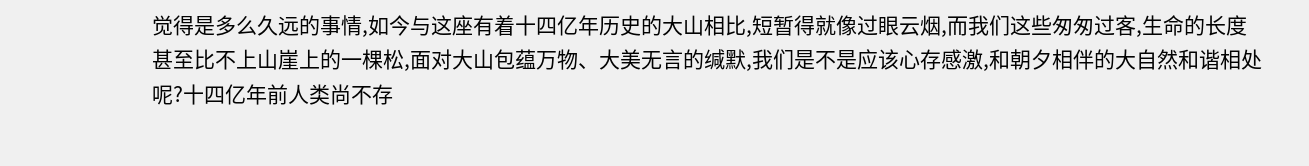觉得是多么久远的事情,如今与这座有着十四亿年历史的大山相比,短暂得就像过眼云烟,而我们这些匆匆过客,生命的长度甚至比不上山崖上的一棵松,面对大山包蕴万物、大美无言的缄默,我们是不是应该心存感激,和朝夕相伴的大自然和谐相处呢?十四亿年前人类尚不存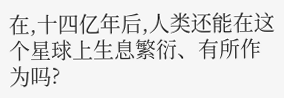在,十四亿年后,人类还能在这个星球上生息繁衍、有所作为吗?